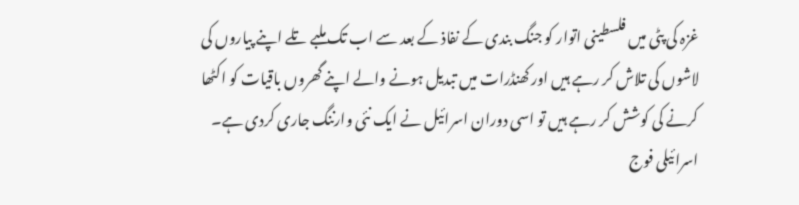غزہ کی پٹی میں فلسطینی اتوار کو جنگ بندی کے نفاذ کے بعد سے اب تک ملبے تلے اپنے پیاروں کی لاشوں کی تلاش کر رہے ہیں اور کھنڈرات میں تبدیل ہونے والے اپنے گھروں باقیات کو اکٹھا کرنے کی کوشش کر رہے ہیں تو اسی دوران اسرائیل نے ایک نئی وارننگ جاری کردی ہے۔
اسرائیلی فوج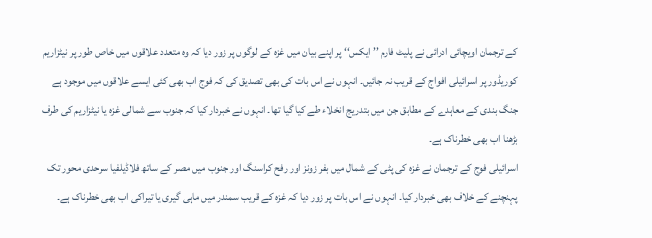کے ترجمان اویچائی ادرائی نے پلیٹ فارم ’’ ایکس‘‘ پر اپنے بیان میں غزہ کے لوگوں پر زور دیا کہ وہ متعدد علاقوں میں خاص طور پر نیٹزاریم کوریڈور پر اسرائیلی افواج کے قریب نہ جائیں۔ انہوں نے اس بات کی بھی تصدیق کی کہ فوج اب بھی کئی ایسے علاقوں میں موجود ہے جنگ بندی کے معاہدے کے مطابق جن میں بتدریج انخلاء طے کیا گیا تھا۔ انہوں نے خبردار کیا کہ جنوب سے شمالی غزہ یا نیٹزاریم کی طرف بڑھنا اب بھی خطرناک ہے۔
اسرائیلی فوج کے ترجمان نے غزہ کی پٹی کے شمال میں بفر زونز اور رفح کراسنگ اور جنوب میں مصر کے ساتھ فلاڈیلفیا سرحدی محور تک پہنچنے کے خلاف بھی خبردار کیا۔ انہوں نے اس بات پر زور دیا کہ غزہ کے قریب سمندر میں ماہی گیری یا تیراکی اب بھی خطرناک ہے۔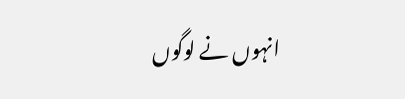انہوں نے لوگوں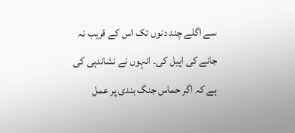سے اگلے چند دنوں تک اس کے قریب نہ جانے کی اپیل کی۔ انہوں نے نشاندہی کی ہے کہ اگر حماس جنگ بندی پر عمل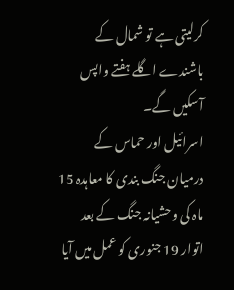کرلیتی ہے تو شمال کے باشندے اگلے ہفتے واپس آسکیں گے۔
اسرائیل اور حماس کے درمیان جنگ بندی کا معاہدہ 15 ماہ کی وحشیانہ جنگ کے بعد اتوار 19 جنوری کو عمل میں آیا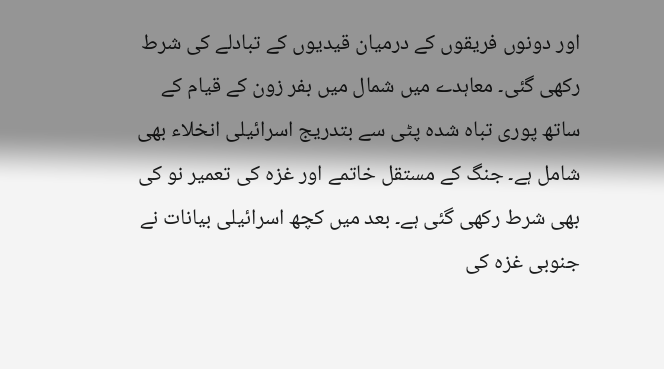اور دونوں فریقوں کے درمیان قیدیوں کے تبادلے کی شرط رکھی گئی۔ معاہدے میں شمال میں بفر زون کے قیام کے ساتھ پوری تباہ شدہ پٹی سے بتدریج اسرائیلی انخلاء بھی شامل ہے۔ جنگ کے مستقل خاتمے اور غزہ کی تعمیر نو کی بھی شرط رکھی گئی ہے۔ بعد میں کچھ اسرائیلی بیانات نے جنوبی غزہ کی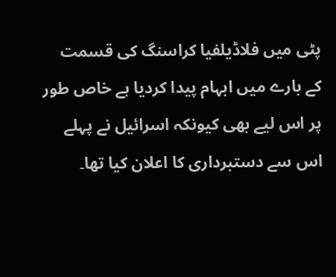پٹی میں فلاڈیلفیا کراسنگ کی قسمت کے بارے میں ابہام پیدا کردیا ہے خاص طور پر اس لیے بھی کیونکہ اسرائیل نے پہلے اس سے دستبرداری کا اعلان کیا تھا۔